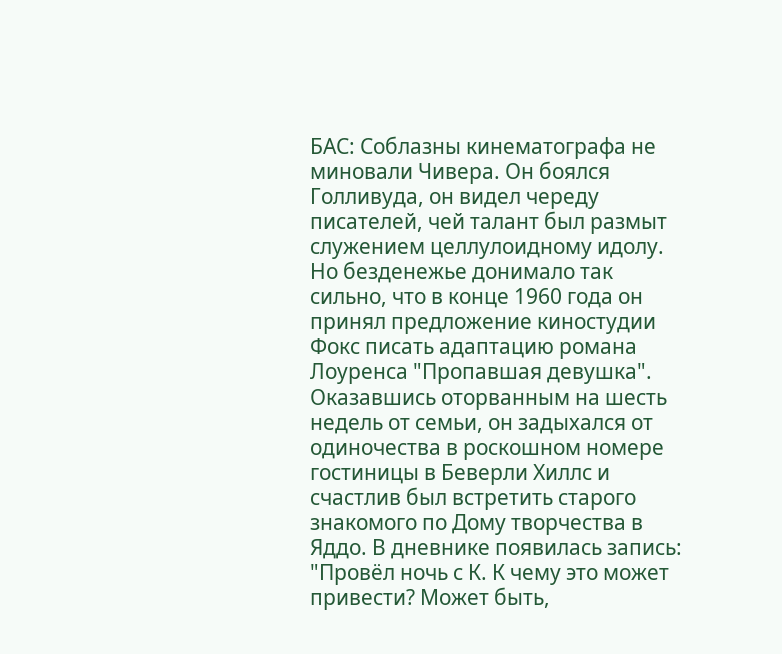БАС: Соблазны кинематографа не миновали Чивера. Он боялся Голливуда, он видел череду писателей, чей талант был размыт служением целлулоидному идолу. Но безденежье донимало так сильно, что в конце 1960 года он принял предложение киностудии Фокс писать адаптацию романа Лоуренса "Пропавшая девушка". Оказавшись оторванным на шесть недель от семьи, он задыхался от одиночества в роскошном номере гостиницы в Беверли Хиллс и счастлив был встретить старого знакомого по Дому творчества в Яддо. В дневнике появилась запись: "Провёл ночь с К. К чему это может привести? Может быть,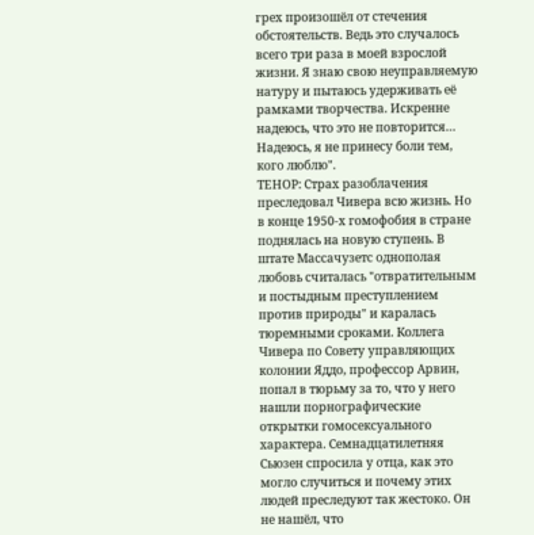грех произошёл от стечения обстоятельств. Ведь это случалось всего три раза в моей взрослой жизни. Я знаю свою неуправляемую натуру и пытаюсь удерживать её рамками творчества. Искренне надеюсь, что это не повторится… Надеюсь, я не принесу боли тем, кого люблю".
ТЕНОР: Страх разоблачения преследовал Чивера всю жизнь. Но в конце 1950-х гомофобия в стране поднялась на новую ступень. В штате Массачузетс однополая любовь считалась "отвратительным и постыдным преступлением против природы" и каралась тюремными сроками. Коллега Чивера по Совету управляющих колонии Яддо, профессор Арвин, попал в тюрьму за то, что у него нашли порнографические открытки гомосексуального характера. Семнадцатилетняя Сьюзен спросила у отца, как это могло случиться и почему этих людей преследуют так жестоко. Он не нашёл, что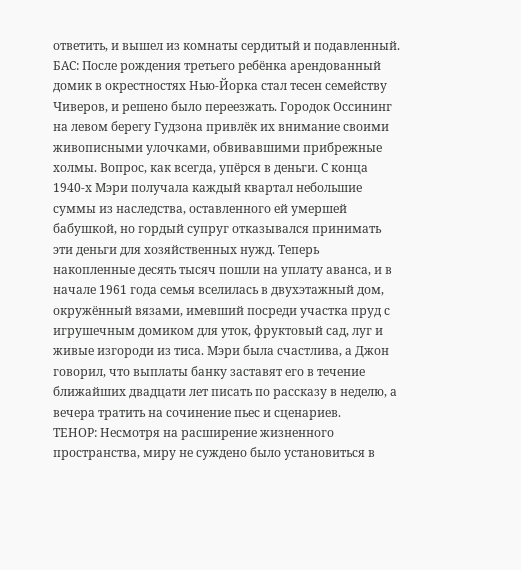ответить, и вышел из комнаты сердитый и подавленный.
БАС: После рождения третьего ребёнка арендованный домик в окрестностях Нью-Йорка стал тесен семейству Чиверов, и решено было переезжать. Городок Оссининг на левом берегу Гудзона привлёк их внимание своими живописными улочками, обвивавшими прибрежные холмы. Вопрос, как всегда, упёрся в деньги. С конца 1940-х Мэри получала каждый квартал небольшие суммы из наследства, оставленного ей умершей бабушкой, но гордый супруг отказывался принимать эти деньги для хозяйственных нужд. Теперь накопленные десять тысяч пошли на уплату аванса, и в начале 1961 года семья вселилась в двухэтажный дом, окружённый вязами, имевший посреди участка пруд с игрушечным домиком для уток, фруктовый сад, луг и живые изгороди из тиса. Мэри была счастлива, а Джон говорил, что выплаты банку заставят его в течение ближайших двадцати лет писать по рассказу в неделю, а вечера тратить на сочинение пьес и сценариев.
ТЕНОР: Несмотря на расширение жизненного пространства, миру не суждено было установиться в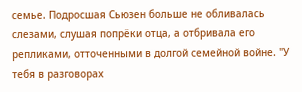семье. Подросшая Сьюзен больше не обливалась слезами, слушая попрёки отца, а отбривала его репликами, отточенными в долгой семейной войне. "У тебя в разговорах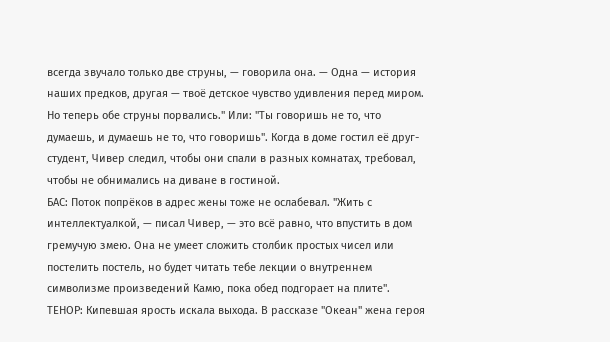всегда звучало только две струны, — говорила она. — Одна — история наших предков, другая — твоё детское чувство удивления перед миром. Но теперь обе струны порвались." Или: "Ты говоришь не то, что думаешь, и думаешь не то, что говоришь". Когда в доме гостил её друг-студент, Чивер следил, чтобы они спали в разных комнатах, требовал, чтобы не обнимались на диване в гостиной.
БАС: Поток попрёков в адрес жены тоже не ослабевал. "Жить с интеллектуалкой, — писал Чивер, — это всё равно, что впустить в дом гремучую змею. Она не умеет сложить столбик простых чисел или постелить постель, но будет читать тебе лекции о внутреннем символизме произведений Камю, пока обед подгорает на плите".
ТЕНОР: Кипевшая ярость искала выхода. В рассказе "Океан" жена героя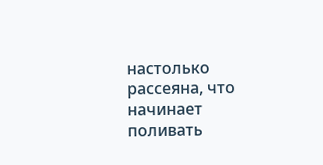настолько рассеяна, что начинает поливать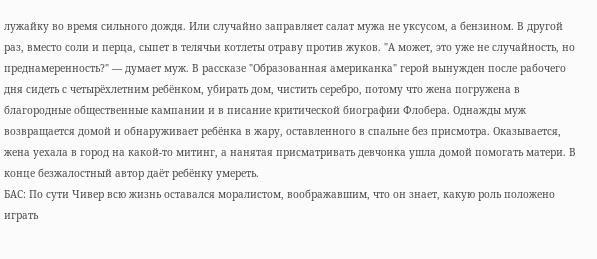лужайку во время сильного дождя. Или случайно заправляет салат мужа не уксусом, а бензином. В другой раз, вместо соли и перца, сыпет в телячьи котлеты отраву против жуков. "А может, это уже не случайность, но преднамеренность?" — думает муж. В рассказе "Образованная американка" герой вынужден после рабочего дня сидеть с четырёхлетним ребёнком, убирать дом, чистить серебро, потому что жена погружена в благородные общественные кампании и в писание критической биографии Флобера. Однажды муж возвращается домой и обнаруживает ребёнка в жару, оставленного в спальне без присмотра. Оказывается, жена уехала в город на какой-то митинг, а нанятая присматривать девчонка ушла домой помогать матери. В конце безжалостный автор даёт ребёнку умереть.
БАС: По сути Чивер всю жизнь оставался моралистом, воображавшим, что он знает, какую роль положено играть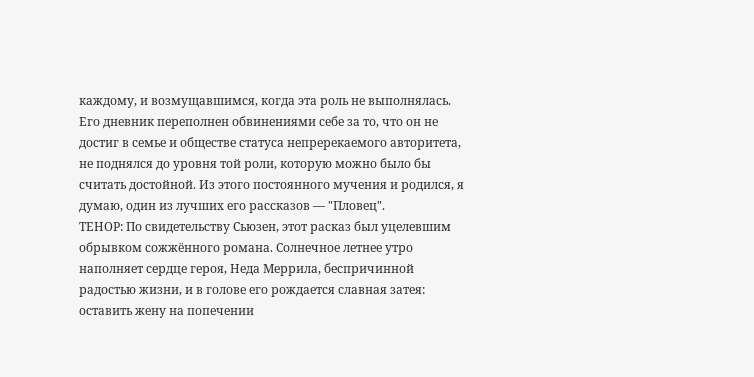каждому, и возмущавшимся, когда эта роль не выполнялась. Его дневник переполнен обвинениями себе за то, что он не достиг в семье и обществе статуса непререкаемого авторитета, не поднялся до уровня той роли, которую можно было бы считать достойной. Из этого постоянного мучения и родился, я думаю, один из лучших его рассказов — "Пловец".
ТЕНОР: По свидетельству Сьюзен, этот расказ был уцелевшим обрывком сожжённого романа. Солнечное летнее утро наполняет сердце героя, Неда Меррила, беспричинной радостью жизни, и в голове его рождается славная затея: оставить жену на попечении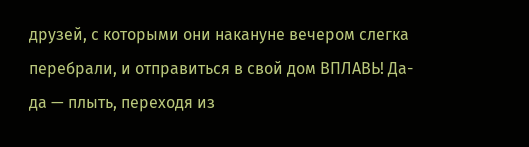друзей, с которыми они накануне вечером слегка перебрали, и отправиться в свой дом ВПЛАВЬ! Да-да — плыть, переходя из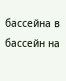бассейна в бассейн на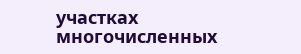участках многочисленных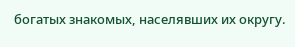богатых знакомых, населявших их округу.